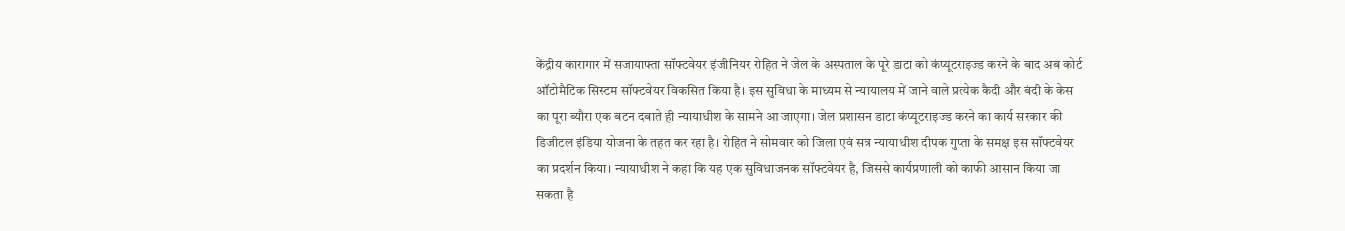केंद्रीय कारागार में सजायाफ्ता सॉफ्टवेयर इंजीनियर रोहित ने जेल के अस्पताल के पूरे डाटा को कंप्यूटराइज्ड करने के बाद अब कोर्ट ऑटोमैटिक सिस्टम सॉफ्टवेयर विकसित किया है। इस सुविधा के माध्यम से न्यायालय में जाने वाले प्रत्येक कैदी और बंदी के केस का पूरा ब्यौरा एक बटन दबाते ही न्यायाधीश के सामने आ जाएगा। जेल प्रशासन डाटा कंप्यूटराइज्ड करने का कार्य सरकार की डिजीटल इंडिया योजना के तहत कर रहा है। रोहित ने सोमवार को जिला एवं सत्र न्यायाधीश दीपक गुप्ता के समक्ष इस सॉफ्टवेयर का प्रदर्शन किया। न्यायाधीश ने कहा कि यह एक सुविधाजनक सॉफ्टवेयर है, जिससे कार्यप्रणाली को काफी आसान किया जा सकता है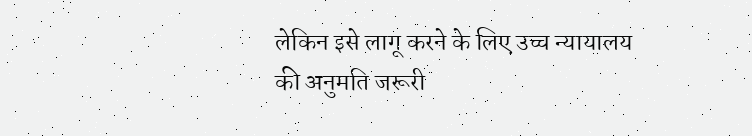लेकिन इसे लागू करने के लिए उच्च न्यायालय की अनुमति जरूरी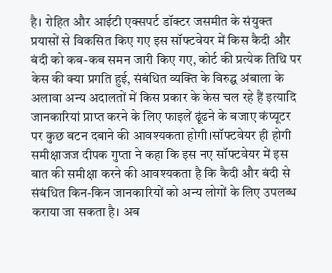है। रोहित और आईटी एक्सपर्ट डॉक्टर जसमीत के संयुक्त प्रयासों से विकसित किए गए इस सॉफ्टवेयर में किस कैदी और बंदी को कब-कब समन जारी किए गए, कोर्ट की प्रत्येक तिथि पर केस की क्या प्रगति हुई, संबंधित व्यक्ति के विरुद्घ अंबाला के अलावा अन्य अदालतों में किस प्रकार के केस चल रहे हैं इत्यादि जानकारियां प्राप्त करने के लिए फाइलें ढूंढने के बजाए कंप्यूटर पर कुछ बटन दबाने की आवश्यकता होगी।सॉफ्टवेयर ही होगी समीक्षाजज दीपक गुप्ता ने कहा कि इस नए सॉफ्टवेयर में इस बात की समीक्षा करने की आवश्यकता है कि कैदी और बंदी से संबंधित किन-किन जानकारियों को अन्य लोगों के लिए उपलब्ध कराया जा सकता है। अब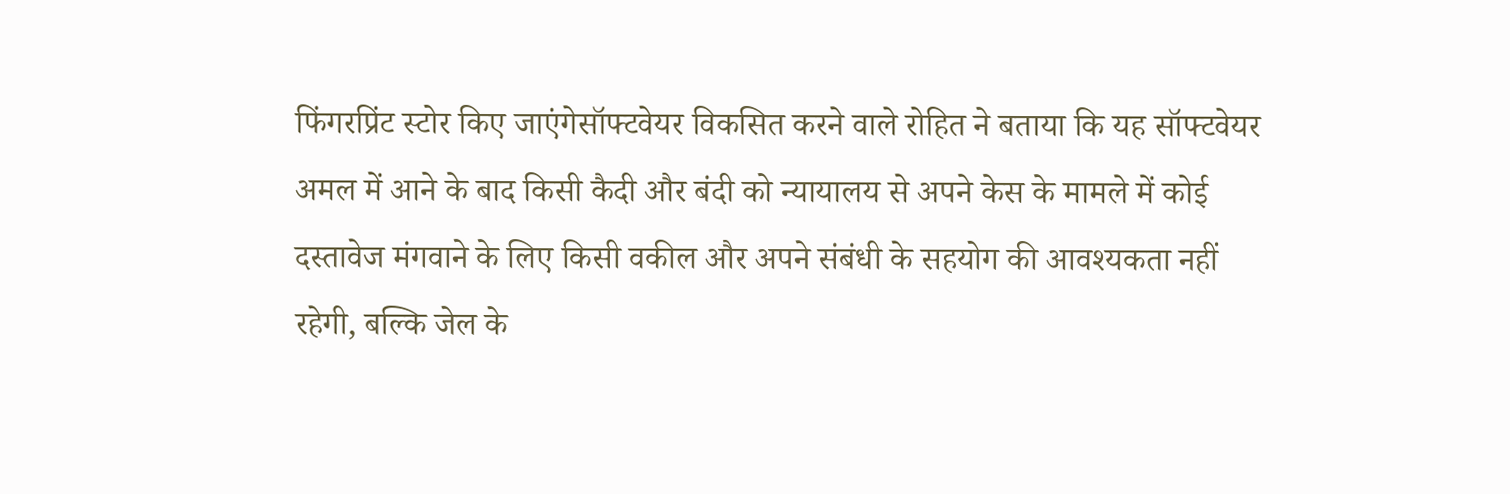फिंगरप्रिंट स्टोर किए जाएंगेसॉफ्टवेयर विकसित करने वाले रोहित ने बताया कि यह सॉफ्टवेयर अमल में आने के बाद किसी कैदी और बंदी को न्यायालय से अपने केस के मामले में कोई दस्तावेज मंगवाने के लिए किसी वकील और अपने संबंधी के सहयोग की आवश्यकता नहीं रहेगी, बल्कि जेल के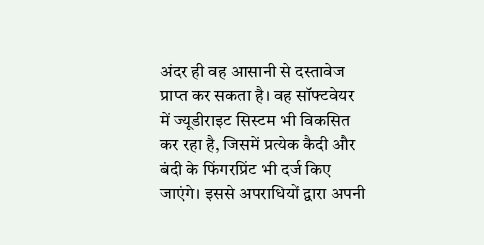अंदर ही वह आसानी से दस्तावेज प्राप्त कर सकता है। वह सॉफ्टवेयर में ज्यूडीराइट सिस्टम भी विकसित कर रहा है, जिसमें प्रत्येक कैदी और बंदी के फिंगरप्रिंट भी दर्ज किए जाएंगे। इससे अपराधियों द्वारा अपनी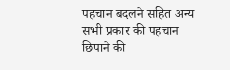पहचान बदलने सहित अन्य सभी प्रकार की पहचान छिपाने की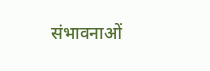संभावनाओं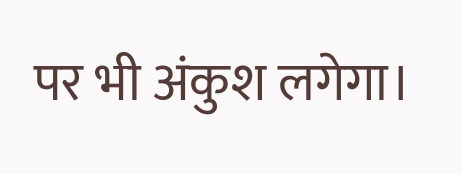पर भी अंकुश लगेगा।